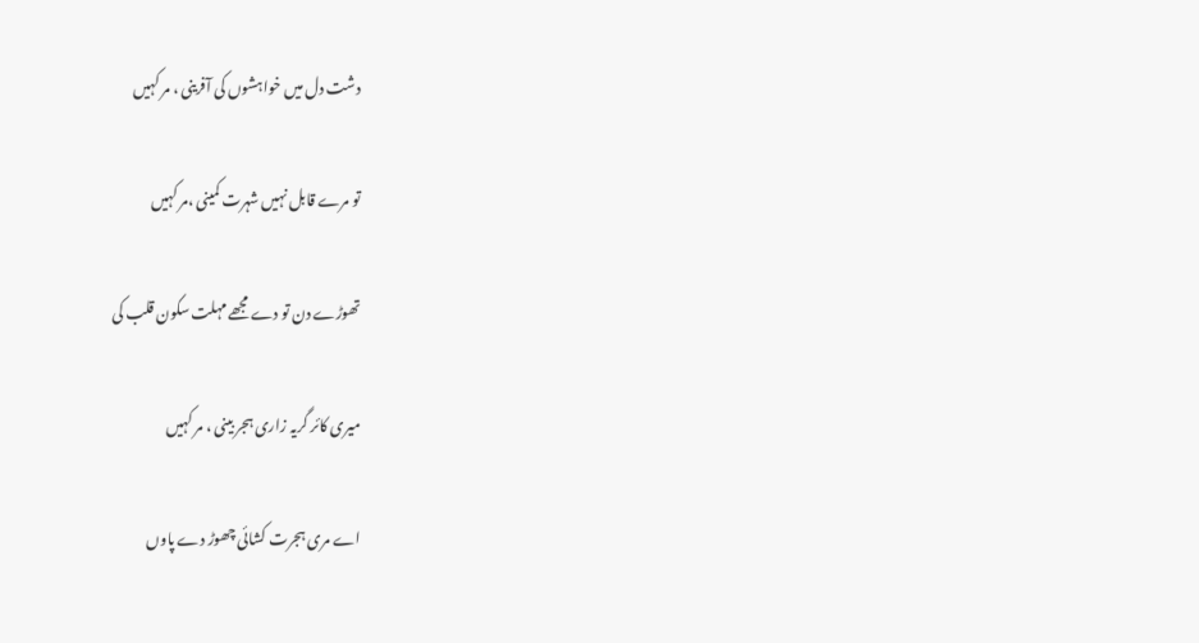دشت دل میں خواہشوں کی آفرینی ، مر کہیں

تو مرے قابل نہیں شہرت کمینی ،مر کہیں

تھوڑے دن تو دے مجھے مہلت سکون قلب کی

میری کائر گریہ زاری ہجر بینی ، مر کہیں

اے مری ہجرت کشائی چھوڑ دے پاوں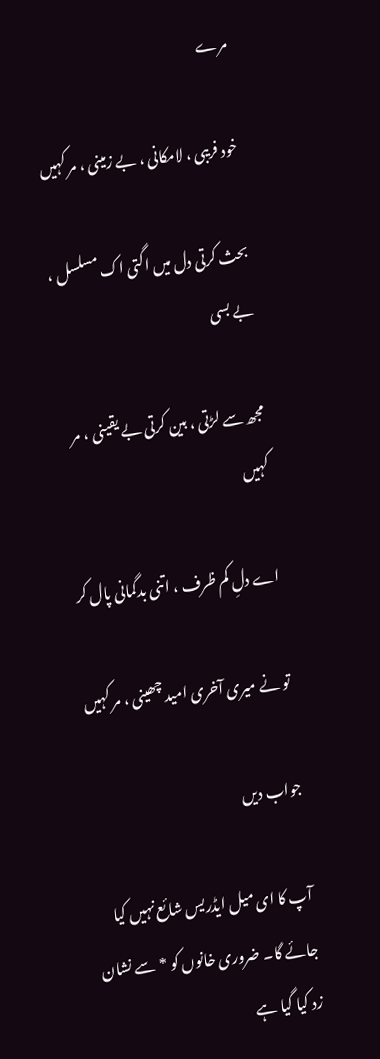مرے

خود فریبی ، لامکانی ، بے زمینی ، مر کہیں

بحث کرتی دل میں اگتی اک مسلسل ، بے بسی

مجھ سے لڑتی ، بین کرتی بے یقینی ، مر کہیں

اے دلِ کم ظرف ، اتنی بدگمانی پال کر

تو نے میری آخری امید چھینی ، مر کہیں

جواب دیں

آپ کا ای میل ایڈریس شائع نہیں کیا جائے گا۔ ضروری خانوں کو * سے نشان زد کیا گیا ہے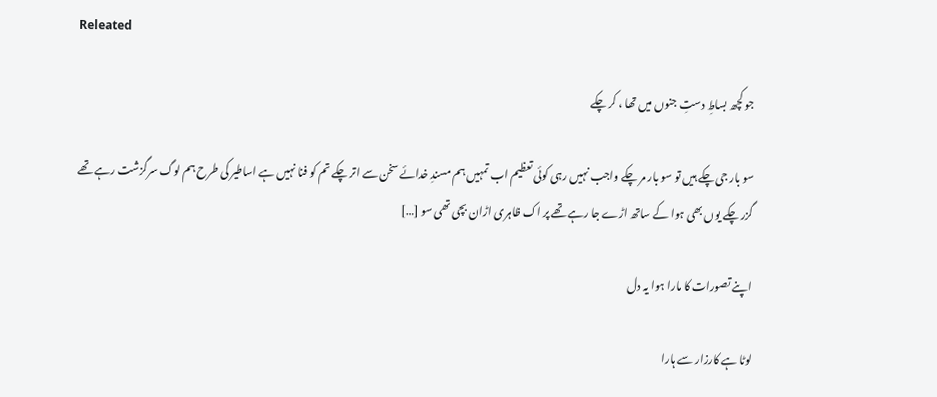Releated

جو کچھ بساطِ دستِ جنوں میں تھا ، کر چکے

سو بار جی چکے ہیں تو سو بار مر چکے واجب نہیں رہی کوئی تعظیم اب تمہیں ہم مسندِ خدائے سخن سے اتر چکے تم کو فنا نہیں ہے اساطیر کی طرح ہم لوگ سرگزشت رہے تھے گزر چکے یوں بھی ہوا کے ساتھ اڑے جا رہے تھے پر اک ظاہری اڑان بچی تھی سو […]

اپنے تصورات کا مارا ہوا یہ دل

لوٹا ہے کارزار سے ہارا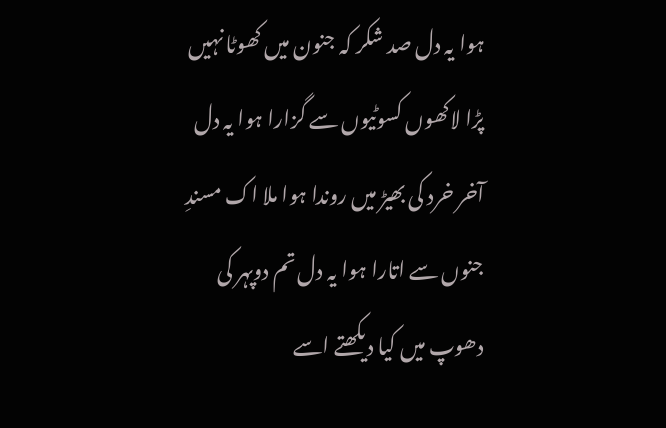ہوا یہ دل صد شکر کہ جنون میں کھوٹا نہیں پڑا لاکھوں کسوٹیوں سے گزارا ہوا یہ دل آخر خرد کی بھیڑ میں روندا ہوا ملا اک مسندِ جنوں سے اتارا ہوا یہ دل تم دوپہر کی دھوپ میں کیا دیکھتے اسے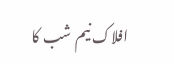افلاک نیم شب کا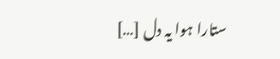ستارا ہوا یہ دل […]